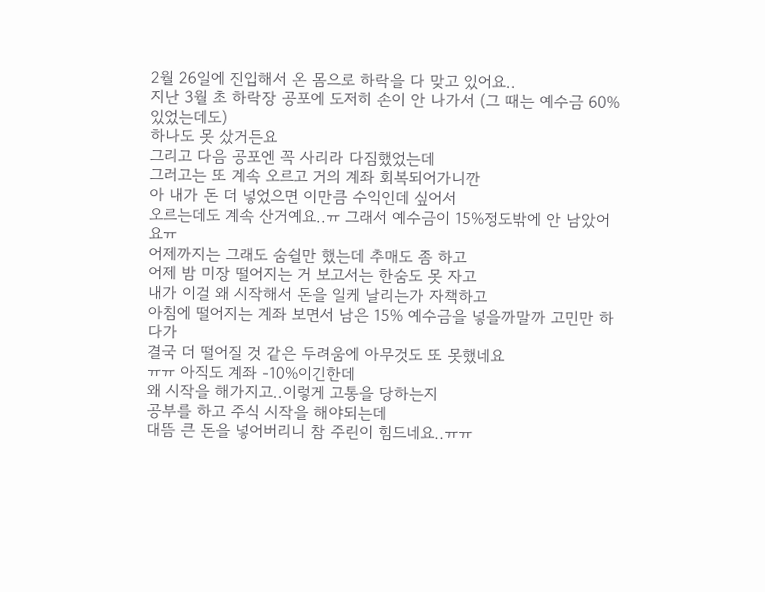2월 26일에 진입해서 온 몸으로 하락을 다 맞고 있어요..
지난 3월 초 하락장 공포에 도저히 손이 안 나가서 (그 때는 예수금 60% 있었는데도)
하나도 못 샀거든요
그리고 다음 공포엔 꼭 사리라 다짐했었는데
그러고는 또 계속 오르고 거의 계좌 회복되어가니깐
아 내가 돈 더 넣었으면 이만큼 수익인데 싶어서
오르는데도 계속 산거예요..ㅠ 그래서 예수금이 15%정도밖에 안 남았어요ㅠ
어제까지는 그래도 숨쉴만 했는데 추매도 좀 하고
어제 밤 미장 떨어지는 거 보고서는 한숨도 못 자고
내가 이걸 왜 시작해서 돈을 일케 날리는가 자책하고
아침에 떨어지는 계좌 보면서 남은 15% 예수금을 넣을까말까 고민만 하다가
결국 더 떨어질 것 같은 두려움에 아무것도 또 못했네요
ㅠㅠ 아직도 계좌 -10%이긴한데
왜 시작을 해가지고..이렇게 고통을 당하는지
공부를 하고 주식 시작을 해야되는데
대뜸 큰 돈을 넣어버리니 참 주린이 힘드네요..ㅠㅠ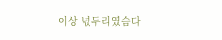이상 넋두리였슴다